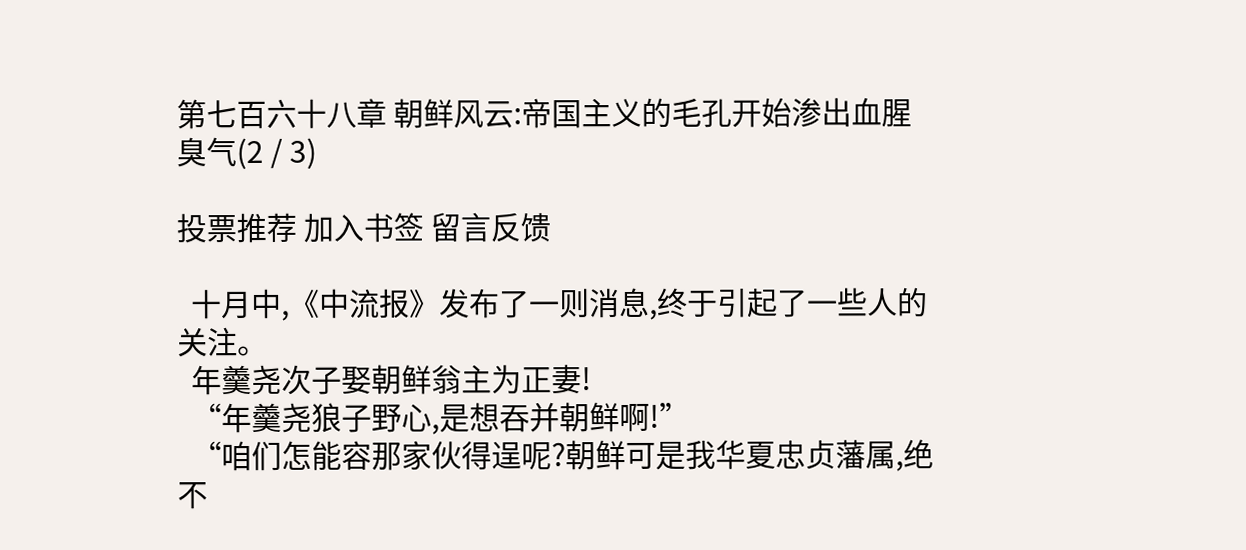第七百六十八章 朝鲜风云:帝国主义的毛孔开始渗出血腥臭气(2 / 3)

投票推荐 加入书签 留言反馈

  十月中,《中流报》发布了一则消息,终于引起了一些人的关注。
  年羹尧次子娶朝鲜翁主为正妻!
  “年羹尧狼子野心,是想吞并朝鲜啊!”
  “咱们怎能容那家伙得逞呢?朝鲜可是我华夏忠贞藩属,绝不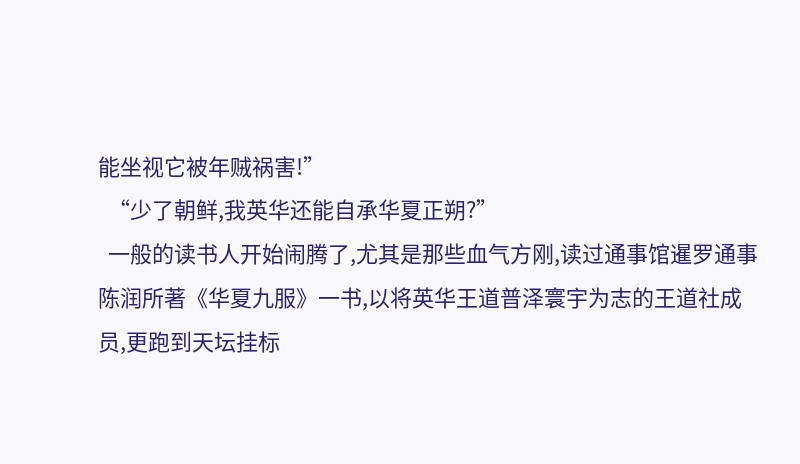能坐视它被年贼祸害!”
  “少了朝鲜,我英华还能自承华夏正朔?”
  一般的读书人开始闹腾了,尤其是那些血气方刚,读过通事馆暹罗通事陈润所著《华夏九服》一书,以将英华王道普泽寰宇为志的王道社成员,更跑到天坛挂标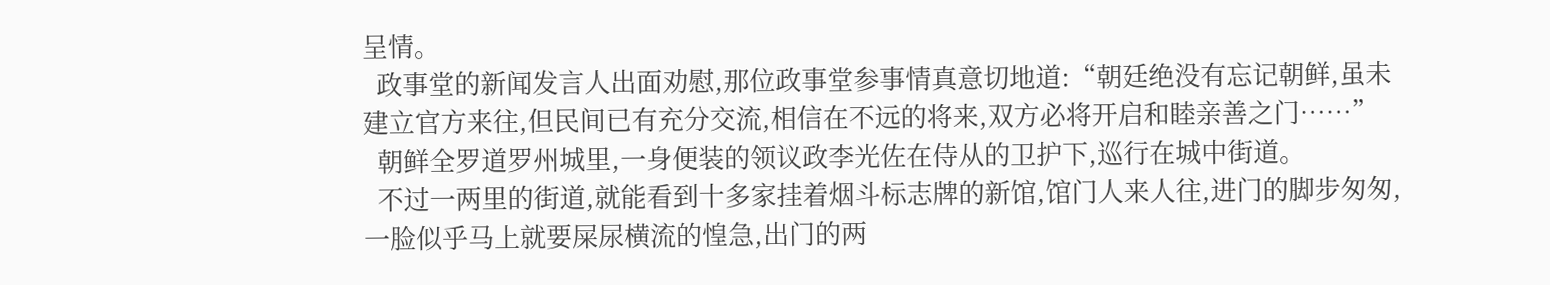呈情。
  政事堂的新闻发言人出面劝慰,那位政事堂参事情真意切地道:“朝廷绝没有忘记朝鲜,虽未建立官方来往,但民间已有充分交流,相信在不远的将来,双方必将开启和睦亲善之门……”
  朝鲜全罗道罗州城里,一身便装的领议政李光佐在侍从的卫护下,巡行在城中街道。
  不过一两里的街道,就能看到十多家挂着烟斗标志牌的新馆,馆门人来人往,进门的脚步匆匆,一脸似乎马上就要屎尿横流的惶急,出门的两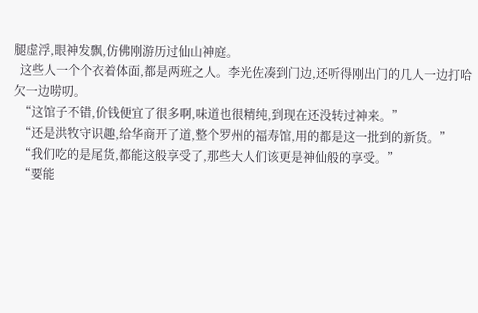腿虚浮,眼神发飘,仿佛刚游历过仙山神庭。
  这些人一个个衣着体面,都是两班之人。李光佐凑到门边,还听得刚出门的几人一边打哈欠一边唠叨。
  “这馆子不错,价钱便宜了很多啊,味道也很精纯,到现在还没转过神来。”
  “还是洪牧守识趣,给华商开了道,整个罗州的福寿馆,用的都是这一批到的新货。”
  “我们吃的是尾货,都能这般享受了,那些大人们该更是神仙般的享受。”
  “要能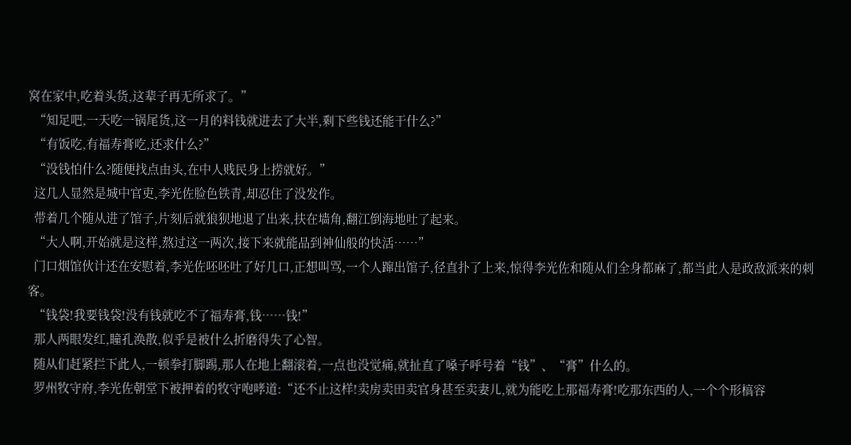窝在家中,吃着头货,这辈子再无所求了。”
  “知足吧,一天吃一锅尾货,这一月的料钱就进去了大半,剩下些钱还能干什么?”
  “有饭吃,有福寿膏吃,还求什么?”
  “没钱怕什么?随便找点由头,在中人贱民身上捞就好。”
  这几人显然是城中官吏,李光佐脸色铁青,却忍住了没发作。
  带着几个随从进了馆子,片刻后就狼狈地退了出来,扶在墙角,翻江倒海地吐了起来。
  “大人啊,开始就是这样,熬过这一两次,接下来就能品到神仙般的快活……”
  门口烟馆伙计还在安慰着,李光佐呸呸吐了好几口,正想叫骂,一个人蹿出馆子,径直扑了上来,惊得李光佐和随从们全身都麻了,都当此人是政敌派来的刺客。
  “钱袋!我要钱袋!没有钱就吃不了福寿膏,钱……钱!”
  那人两眼发红,瞳孔涣散,似乎是被什么折磨得失了心智。
  随从们赶紧拦下此人,一顿拳打脚踢,那人在地上翻滚着,一点也没觉痛,就扯直了嗓子呼号着“钱”、“膏”什么的。
  罗州牧守府,李光佐朝堂下被押着的牧守咆哮道:“还不止这样!卖房卖田卖官身甚至卖妻儿,就为能吃上那福寿膏!吃那东西的人,一个个形槁容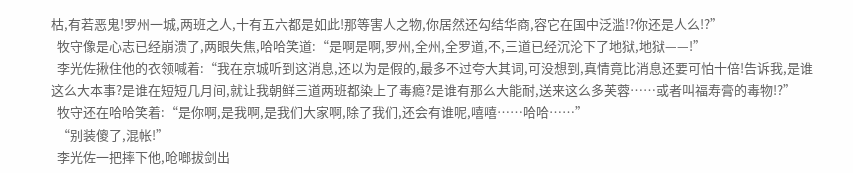枯,有若恶鬼!罗州一城,两班之人,十有五六都是如此!那等害人之物,你居然还勾结华商,容它在国中泛滥!?你还是人么!?”
  牧守像是心志已经崩溃了,两眼失焦,哈哈笑道:“是啊是啊,罗州,全州,全罗道,不,三道已经沉沦下了地狱,地狱——!”
  李光佐揪住他的衣领喊着:“我在京城听到这消息,还以为是假的,最多不过夸大其词,可没想到,真情竟比消息还要可怕十倍!告诉我,是谁这么大本事?是谁在短短几月间,就让我朝鲜三道两班都染上了毒瘾?是谁有那么大能耐,送来这么多芙蓉……或者叫福寿膏的毒物!?”
  牧守还在哈哈笑着:“是你啊,是我啊,是我们大家啊,除了我们,还会有谁呢,嘻嘻……哈哈……”
  “别装傻了,混帐!”
  李光佐一把摔下他,呛啷拔剑出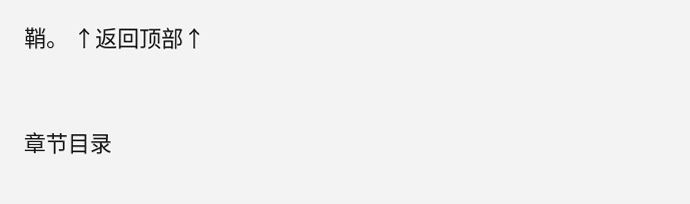鞘。 ↑返回顶部↑


章节目录